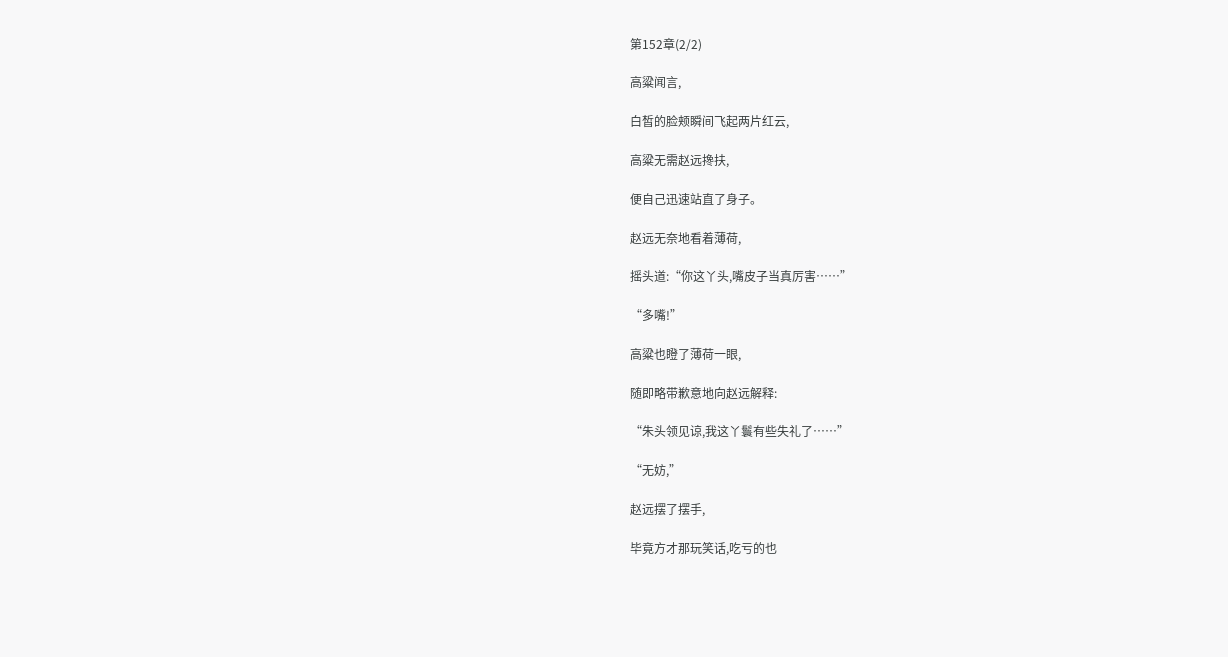第152章(2/2)

高粱闻言,

白皙的脸颊瞬间飞起两片红云,

高粱无需赵远搀扶,

便自己迅速站直了身子。

赵远无奈地看着薄荷,

摇头道:“你这丫头,嘴皮子当真厉害……”

“多嘴!”

高粱也瞪了薄荷一眼,

随即略带歉意地向赵远解释:

“朱头领见谅,我这丫鬟有些失礼了……”

“无妨,”

赵远摆了摆手,

毕竟方才那玩笑话,吃亏的也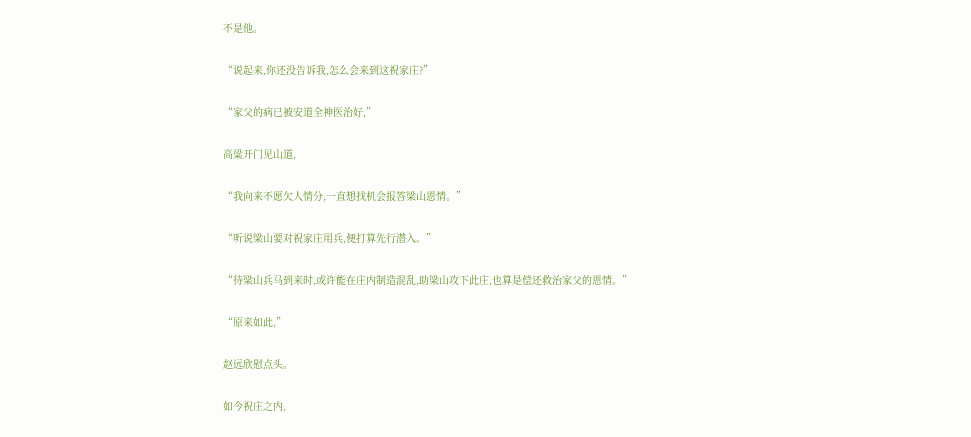不是他。

“说起来,你还没告诉我,怎么会来到这祝家庄?”

“家父的病已被安道全神医治好,”

高粱开门见山道,

“我向来不愿欠人情分,一直想找机会报答梁山恩情。”

“听说梁山要对祝家庄用兵,便打算先行潜入。”

“待梁山兵马到来时,或许能在庄内制造混乱,助梁山攻下此庄,也算是偿还救治家父的恩情。”

“原来如此,”

赵远欣慰点头。

如今祝庄之内,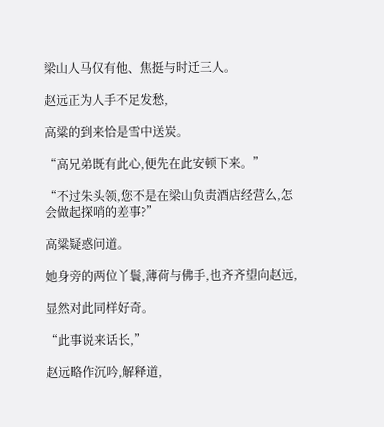梁山人马仅有他、焦挺与时迁三人。

赵远正为人手不足发愁,

高粱的到来恰是雪中送炭。

“高兄弟既有此心,便先在此安顿下来。”

“不过朱头领,您不是在梁山负责酒店经营么,怎会做起探哨的差事?”

高粱疑惑问道。

她身旁的两位丫鬟,薄荷与佛手,也齐齐望向赵远,

显然对此同样好奇。

“此事说来话长,”

赵远略作沉吟,解释道,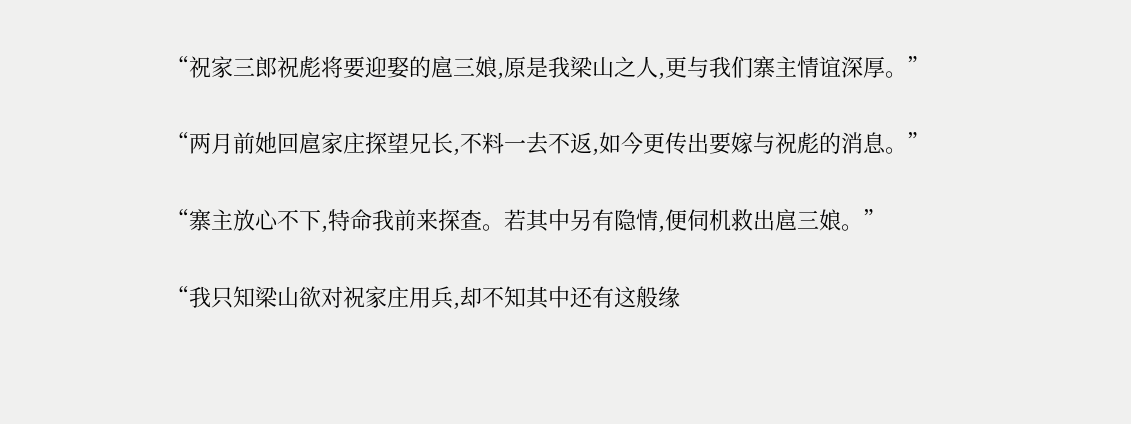“祝家三郎祝彪将要迎娶的扈三娘,原是我梁山之人,更与我们寨主情谊深厚。”

“两月前她回扈家庄探望兄长,不料一去不返,如今更传出要嫁与祝彪的消息。”

“寨主放心不下,特命我前来探查。若其中另有隐情,便伺机救出扈三娘。”

“我只知梁山欲对祝家庄用兵,却不知其中还有这般缘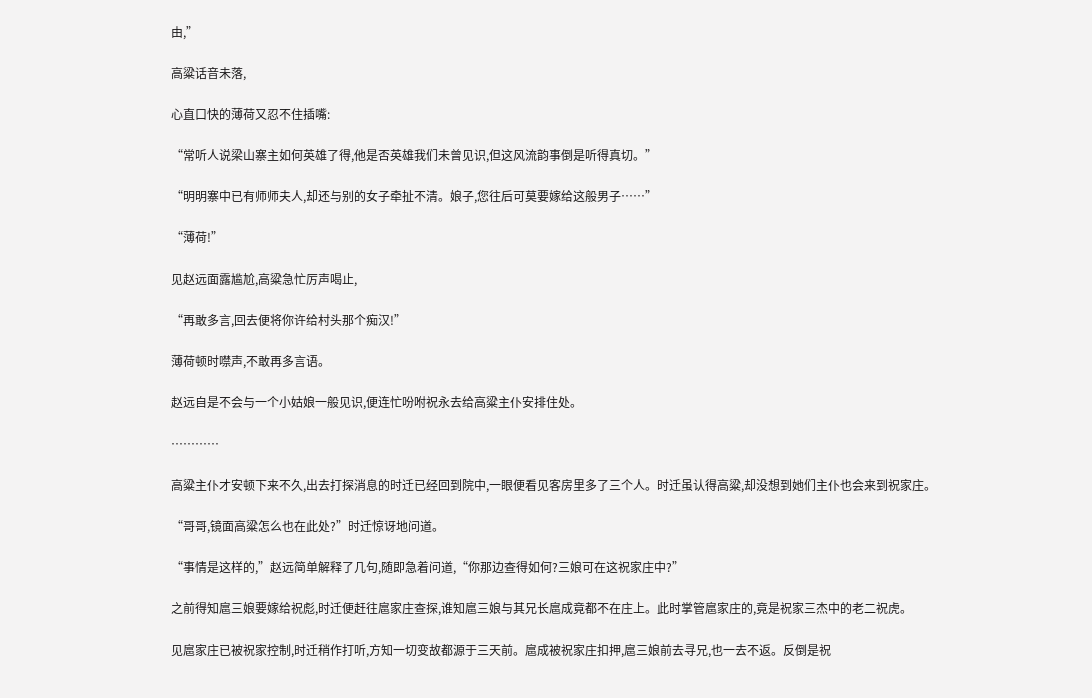由,”

高粱话音未落,

心直口快的薄荷又忍不住插嘴:

“常听人说梁山寨主如何英雄了得,他是否英雄我们未曾见识,但这风流韵事倒是听得真切。”

“明明寨中已有师师夫人,却还与别的女子牵扯不清。娘子,您往后可莫要嫁给这般男子……”

“薄荷!”

见赵远面露尴尬,高粱急忙厉声喝止,

“再敢多言,回去便将你许给村头那个痴汉!”

薄荷顿时噤声,不敢再多言语。

赵远自是不会与一个小姑娘一般见识,便连忙吩咐祝永去给高粱主仆安排住处。

…………

高粱主仆才安顿下来不久,出去打探消息的时迁已经回到院中,一眼便看见客房里多了三个人。时迁虽认得高粱,却没想到她们主仆也会来到祝家庄。

“哥哥,镜面高粱怎么也在此处?”时迁惊讶地问道。

“事情是这样的,”赵远简单解释了几句,随即急着问道,“你那边查得如何?三娘可在这祝家庄中?”

之前得知扈三娘要嫁给祝彪,时迁便赶往扈家庄查探,谁知扈三娘与其兄长扈成竟都不在庄上。此时掌管扈家庄的,竟是祝家三杰中的老二祝虎。

见扈家庄已被祝家控制,时迁稍作打听,方知一切变故都源于三天前。扈成被祝家庄扣押,扈三娘前去寻兄,也一去不返。反倒是祝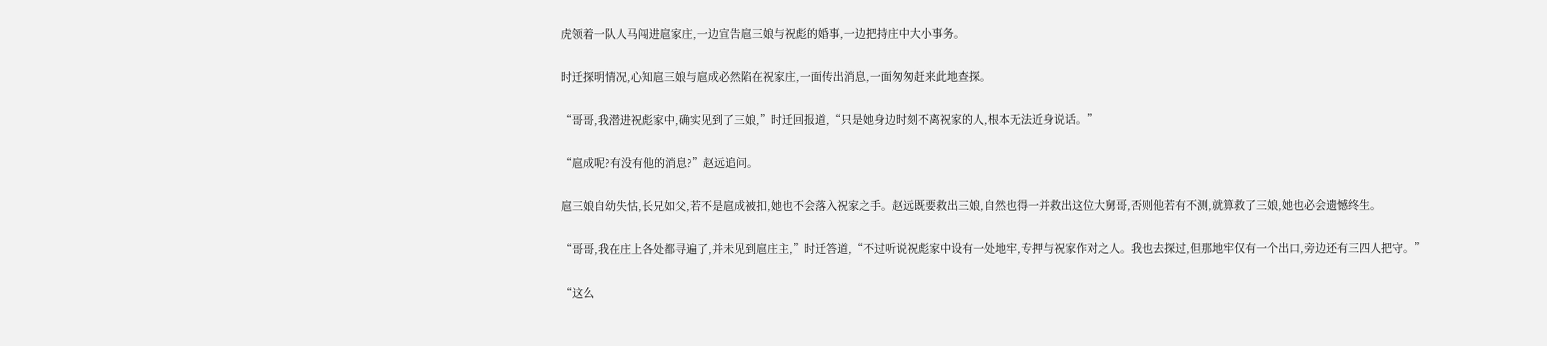虎领着一队人马闯进扈家庄,一边宣告扈三娘与祝彪的婚事,一边把持庄中大小事务。

时迁探明情况,心知扈三娘与扈成必然陷在祝家庄,一面传出消息,一面匆匆赶来此地查探。

“哥哥,我潜进祝彪家中,确实见到了三娘,”时迁回报道,“只是她身边时刻不离祝家的人,根本无法近身说话。”

“扈成呢?有没有他的消息?”赵远追问。

扈三娘自幼失怙,长兄如父,若不是扈成被扣,她也不会落入祝家之手。赵远既要救出三娘,自然也得一并救出这位大舅哥,否则他若有不测,就算救了三娘,她也必会遗憾终生。

“哥哥,我在庄上各处都寻遍了,并未见到扈庄主,”时迁答道,“不过听说祝彪家中设有一处地牢,专押与祝家作对之人。我也去探过,但那地牢仅有一个出口,旁边还有三四人把守。”

“这么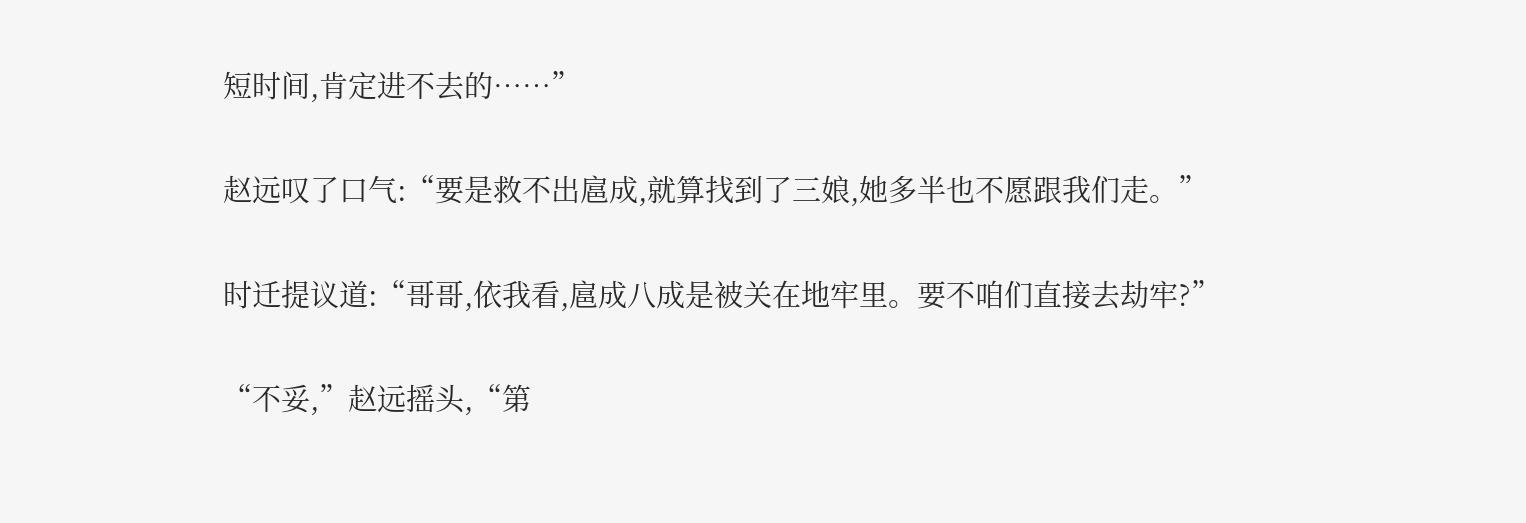短时间,肯定进不去的……”

赵远叹了口气:“要是救不出扈成,就算找到了三娘,她多半也不愿跟我们走。”

时迁提议道:“哥哥,依我看,扈成八成是被关在地牢里。要不咱们直接去劫牢?”

“不妥,”赵远摇头,“第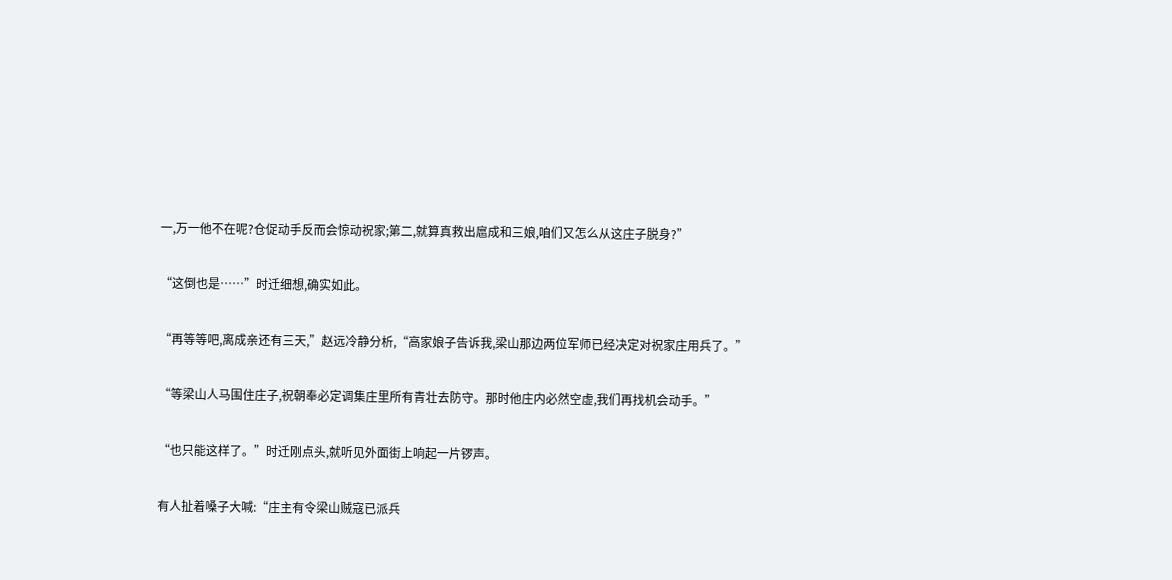一,万一他不在呢?仓促动手反而会惊动祝家;第二,就算真救出扈成和三娘,咱们又怎么从这庄子脱身?”

“这倒也是……”时迁细想,确实如此。

“再等等吧,离成亲还有三天,”赵远冷静分析,“高家娘子告诉我,梁山那边两位军师已经决定对祝家庄用兵了。”

“等梁山人马围住庄子,祝朝奉必定调集庄里所有青壮去防守。那时他庄内必然空虚,我们再找机会动手。”

“也只能这样了。”时迁刚点头,就听见外面街上响起一片锣声。

有人扯着嗓子大喊:“庄主有令梁山贼寇已派兵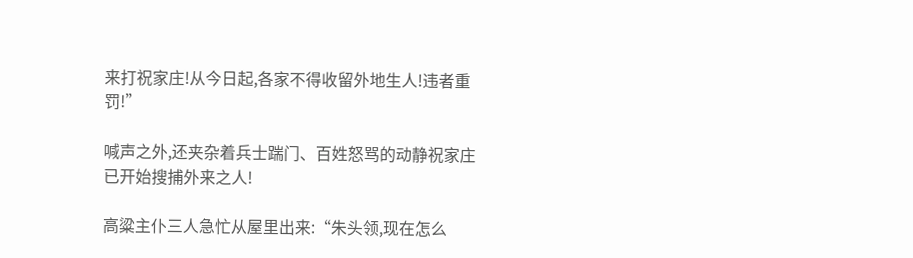来打祝家庄!从今日起,各家不得收留外地生人!违者重罚!”

喊声之外,还夹杂着兵士踹门、百姓怒骂的动静祝家庄已开始搜捕外来之人!

高粱主仆三人急忙从屋里出来:“朱头领,现在怎么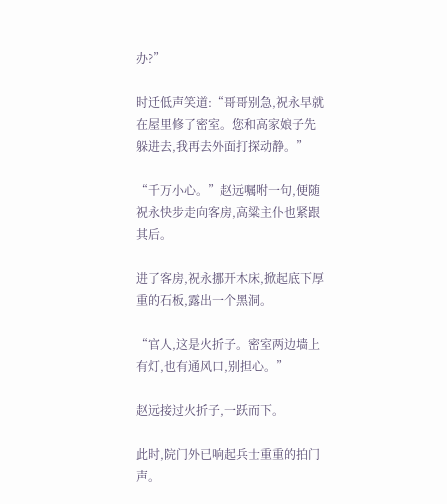办?”

时迁低声笑道:“哥哥别急,祝永早就在屋里修了密室。您和高家娘子先躲进去,我再去外面打探动静。”

“千万小心。”赵远嘱咐一句,便随祝永快步走向客房,高粱主仆也紧跟其后。

进了客房,祝永挪开木床,掀起底下厚重的石板,露出一个黑洞。

“官人,这是火折子。密室两边墙上有灯,也有通风口,别担心。”

赵远接过火折子,一跃而下。

此时,院门外已响起兵士重重的拍门声。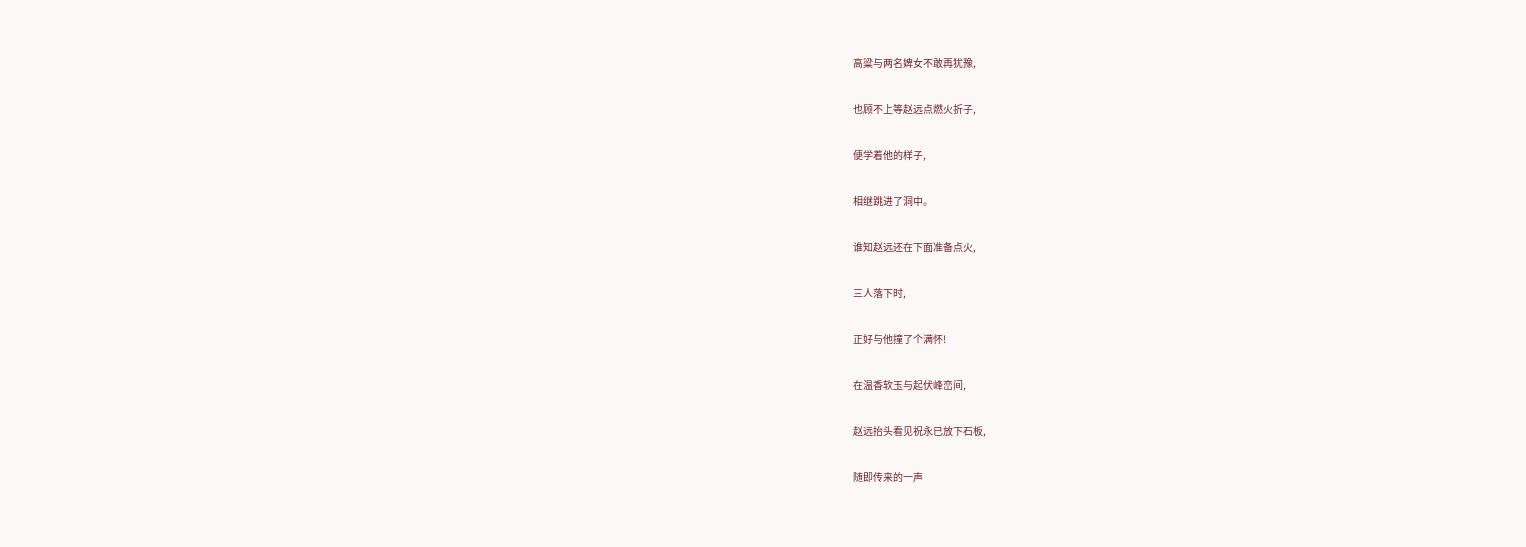高粱与两名婢女不敢再犹豫,

也顾不上等赵远点燃火折子,

便学着他的样子,

相继跳进了洞中。

谁知赵远还在下面准备点火,

三人落下时,

正好与他撞了个满怀!

在温香软玉与起伏峰峦间,

赵远抬头看见祝永已放下石板,

随即传来的一声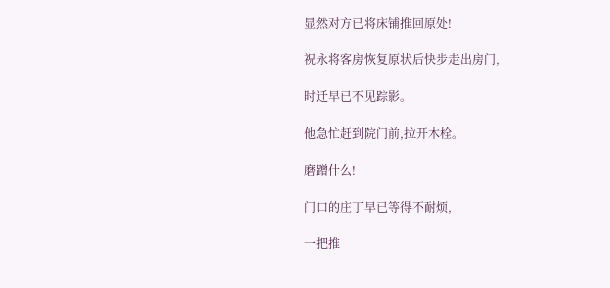显然对方已将床铺推回原处!

祝永将客房恢复原状后快步走出房门,

时迁早已不见踪影。

他急忙赶到院门前,拉开木栓。

磨蹭什么!

门口的庄丁早已等得不耐烦,

一把推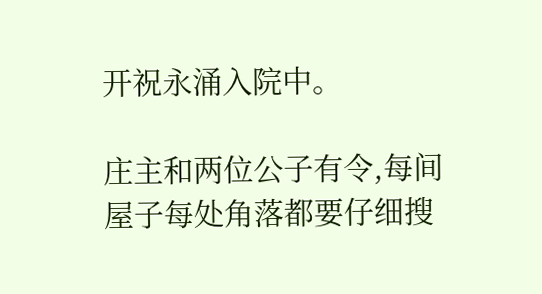开祝永涌入院中。

庄主和两位公子有令,每间屋子每处角落都要仔细搜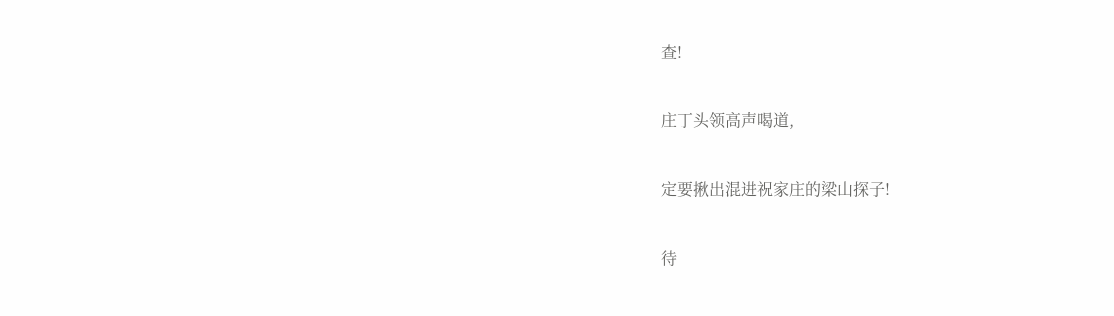查!

庄丁头领高声喝道,

定要揪出混进祝家庄的梁山探子!

待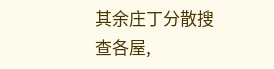其余庄丁分散搜查各屋,